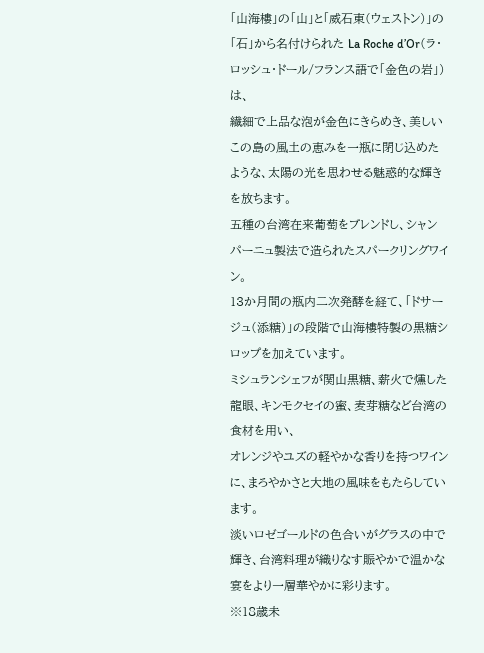「山海樓」の「山」と「威石東(ウェストン)」の「石」から名付けられた La Roche d’Or(ラ・ロッシュ・ドール/フランス語で「金色の岩」) は、
繊細で上品な泡が金色にきらめき、美しいこの島の風土の恵みを一瓶に閉じ込めたような、太陽の光を思わせる魅惑的な輝きを放ちます。
五種の台湾在来葡萄をブレンドし、シャンパーニュ製法で造られたスパークリングワイン。
13か月間の瓶内二次発酵を経て、「ドサージュ(添糖)」の段階で山海樓特製の黒糖シロップを加えています。
ミシュランシェフが関山黒糖、薪火で燻した龍眼、キンモクセイの蜜、麦芽糖など台湾の食材を用い、
オレンジやユズの軽やかな香りを持つワインに、まろやかさと大地の風味をもたらしています。
淡いロゼゴールドの色合いがグラスの中で輝き、台湾料理が織りなす賑やかで温かな宴をより一層華やかに彩ります。
※18歳未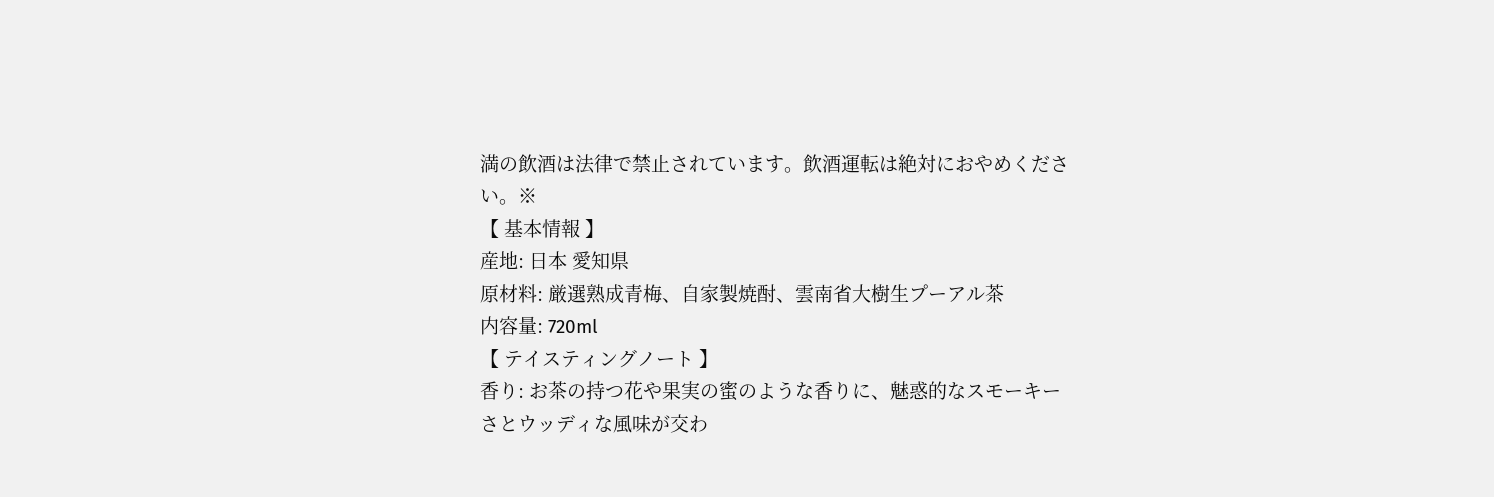満の飲酒は法律で禁止されています。飲酒運転は絶対におやめください。※
【 基本情報 】
産地: 日本 愛知県
原材料: 厳選熟成青梅、自家製焼酎、雲南省大樹生プーアル茶
内容量: 720ml
【 テイスティングノート 】
香り: お茶の持つ花や果実の蜜のような香りに、魅惑的なスモーキーさとウッディな風味が交わ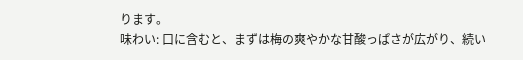ります。
味わい: 口に含むと、まずは梅の爽やかな甘酸っぱさが広がり、続い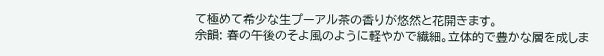て極めて希少な生プーアル茶の香りが悠然と花開きます。
余韻: 春の午後のそよ風のように軽やかで繊細。立体的で豊かな層を成しま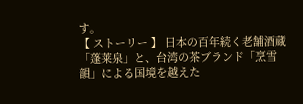す。
【 ストーリー 】 日本の百年続く老舗酒蔵「蓬莱泉」と、台湾の茶ブランド「烹雪韻」による国境を越えた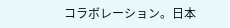コラボレーション。日本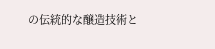の伝統的な醸造技術と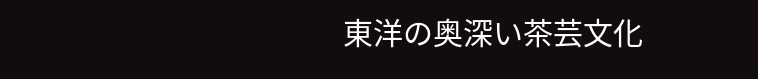東洋の奥深い茶芸文化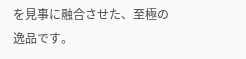を見事に融合させた、至極の逸品です。